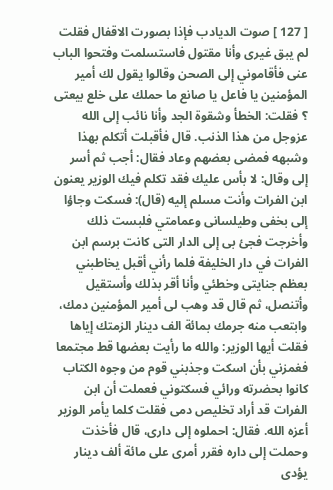[ 127 ] صوت الديادب فإذا بصورت الاقفال فقلت لم يبق غيرى وأنا مقتول فاستسلمت وفتحوا الباب عنى فأقاموني إلى الصحن وقالوا يقول لك أمير المؤمنين يا فاعل يا صانع ما حملك على خلع بيعتى ؟ فقلت: الخطأ وشقوة الجد وأنا نائب إلى الله عزوجل من هذا الذنب. قال فأقبلت أتكلم بهذا وشبهه فمضى بعضهم وعاد فقال: أجب ثم أسر إلى وقال: لا بأس عليك فقد تكلم فيك الوزير يعنون ابن الفرات وأنت مسلم إليه (قال): فسكت وجاؤا إلى بخفى وطيلسانى وعمامتي فلبست ذلك وأخرجت فجئ بى إلى الدار التى كانت برسم ابن الفرات في دار الخليفة فلما رأني أقبل يخاطبني بعظم جنايتى وخطئي وأنا أقر بذلك وأستقيل وأتنصل، ثم قال قد وهب لى أمير المؤمنين دمك، وابتعب منه جرمك بمائة الف دينار الزمتك إياها فقلت أيها الوزير: والله ما رأيت بعضها قط مجتمعا فغمزني بأن اسكت وجذبني قوم من وجوه الكتاب كانوا بحضرته ورائي فسكتوني فعملت أن ابن الفرات قد أراد تخليص دمى فقلت كلما يأمر الوزير أعزه الله. فقال: احملوه إلى دارى، قال فأخذت وحملت إلى داره فقرر أمرى على مائة ألف دينار يؤدى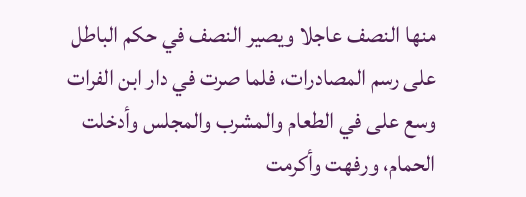منها النصف عاجلا ويصير النصف في حكم الباطل على رسم المصادرات، فلما صرت في دار ابن الفرات وسع على في الطعام والمشرب والمجلس وأدخلت الحمام، ورفهت وأكرمت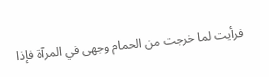فرأيت لما خرجت من الحمام وجهى في المرآة فإذا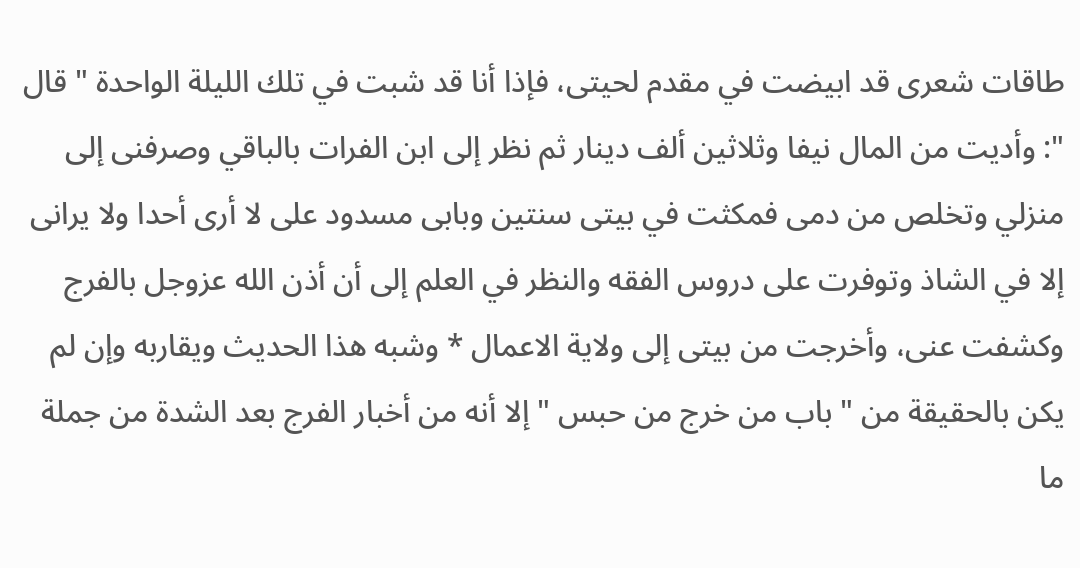طاقات شعرى قد ابيضت في مقدم لحيتى، فإذا أنا قد شبت في تلك الليلة الواحدة " قال ": وأديت من المال نيفا وثلاثين ألف دينار ثم نظر إلى ابن الفرات بالباقي وصرفنى إلى منزلي وتخلص من دمى فمكثت في بيتى سنتين وبابى مسدود على لا أرى أحدا ولا يرانى إلا في الشاذ وتوفرت على دروس الفقه والنظر في العلم إلى أن أذن الله عزوجل بالفرج وكشفت عنى، وأخرجت من بيتى إلى ولاية الاعمال * وشبه هذا الحديث ويقاربه وإن لم يكن بالحقيقة من " باب من خرج من حبس " إلا أنه من أخبار الفرج بعد الشدة من جملة ما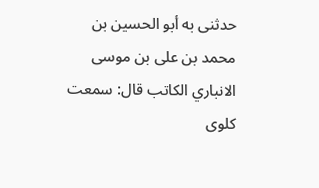حدثنى به أبو الحسين بن محمد بن على بن موسى الانباري الكاتب قال: سمعت كلوى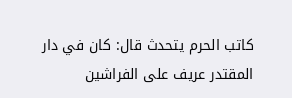كاتب الحرم يتحدث قال: كان في دار المقتدر عريف على الفراشين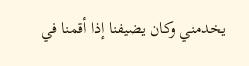يخدمني وكان يضيفنا إذا أقمنا في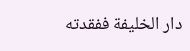دار الخليفة ففقدته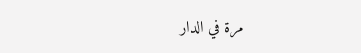مرة في الدار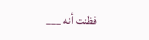فظنت أنه ___